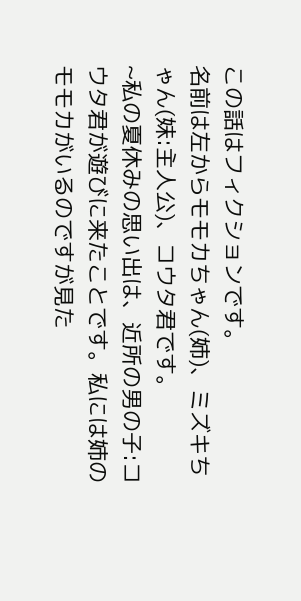この話はフィクションです。
名前は左からモモカちゃん(姉)、ミズキちゃん(妹:主人公)、コウタ君です。
~私の夏休みの思い出は、近所の男の子:コウタ君が遊びに来たことです。私には姉のモモカがいるのですが見た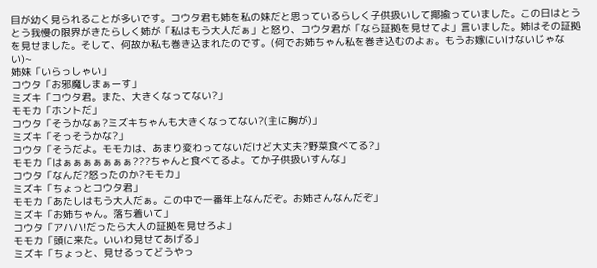目が幼く見られることが多いです。コウタ君も姉を私の妹だと思っているらしく子供扱いして揶揄っていました。この日はとうとう我慢の限界がきたらしく姉が「私はもう大人だぁ」と怒り、コウタ君が「なら証拠を見せてよ」言いました。姉はその証拠を見せました。そして、何故か私も巻き込まれたのです。(何でお姉ちゃん私を巻き込むのよぉ。もうお嫁にいけないじゃない)~
姉妹「いらっしゃい」
コウタ「お邪魔しまぁーす」
ミズキ「コウタ君。また、大きくなってない?」
モモカ「ホントだ」
コウタ「そうかなぁ?ミズキちゃんも大きくなってない?(主に胸が)」
ミズキ「そっそうかな?」
コウタ「そうだよ。モモカは、あまり変わってないだけど大丈夫?野菜食べてる?」
モモカ「はぁぁぁぁぁぁぁ???ちゃんと食べてるよ。てか子供扱いすんな」
コウタ「なんだ?怒ったのか?モモカ」
ミズキ「ちょっとコウタ君」
モモカ「あたしはもう大人だぁ。この中で一番年上なんだぞ。お姉さんなんだぞ」
ミズキ「お姉ちゃん。落ち着いて」
コウタ「アハハ!だったら大人の証拠を見せろよ」
モモカ「頭に来た。いいわ見せてあげる」
ミズキ「ちょっと、見せるってどうやっ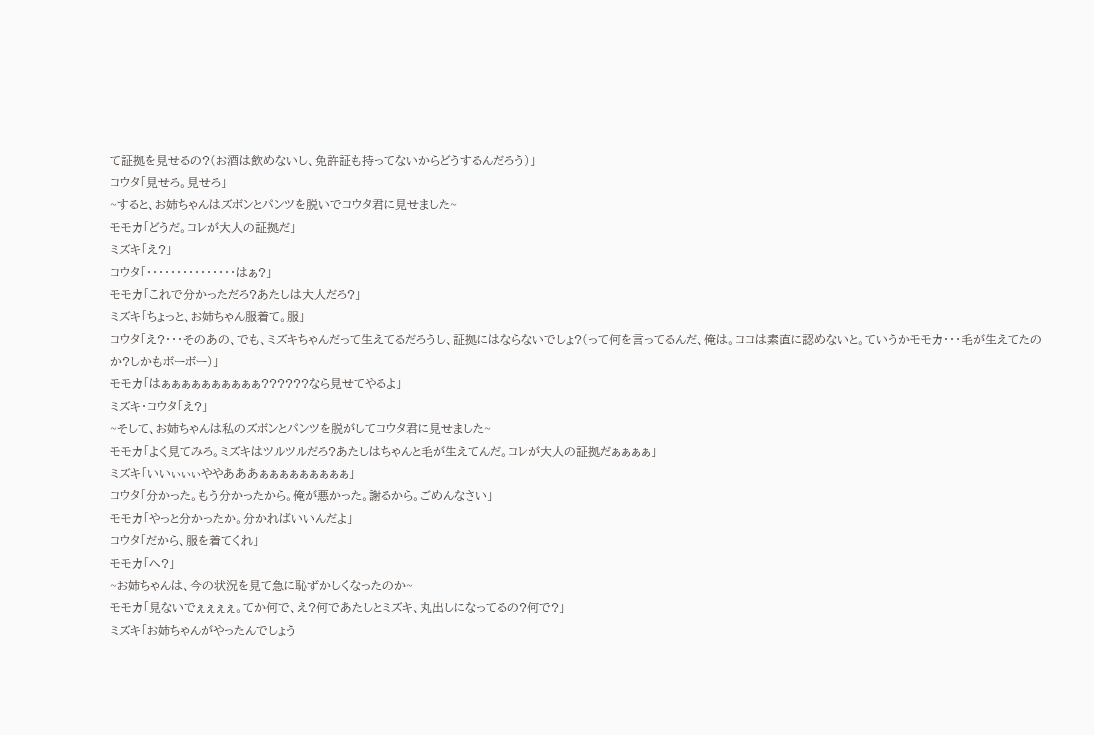て証拠を見せるの?(お酒は飲めないし、免許証も持ってないからどうするんだろう)」
コウタ「見せろ。見せろ」
~すると、お姉ちゃんはズボンとパンツを脱いでコウタ君に見せました~
モモカ「どうだ。コレが大人の証拠だ」
ミズキ「え?」
コウタ「・・・・・・・・・・・・・・・はぁ?」
モモカ「これで分かっただろ?あたしは大人だろ?」
ミズキ「ちょっと、お姉ちゃん服着て。服」
コウタ「え?・・・そのあの、でも、ミズキちゃんだって生えてるだろうし、証拠にはならないでしょ?(って何を言ってるんだ、俺は。ココは素直に認めないと。ていうかモモカ・・・毛が生えてたのか?しかもボーボー)」
モモカ「はぁぁぁぁぁぁぁぁぁぁ??????なら見せてやるよ」
ミズキ・コウタ「え?」
~そして、お姉ちゃんは私のズボンとパンツを脱がしてコウタ君に見せました~
モモカ「よく見てみろ。ミズキはツルツルだろ?あたしはちゃんと毛が生えてんだ。コレが大人の証拠だぁぁぁぁ」
ミズキ「いいぃぃぃややあああぁぁぁぁぁぁぁぁぁ」
コウタ「分かった。もう分かったから。俺が悪かった。謝るから。ごめんなさい」
モモカ「やっと分かったか。分かればいいんだよ」
コウタ「だから、服を着てくれ」
モモカ「へ?」
~お姉ちゃんは、今の状況を見て急に恥ずかしくなったのか~
モモカ「見ないでぇぇぇぇ。てか何で、え?何であたしとミズキ、丸出しになってるの?何で?」
ミズキ「お姉ちゃんがやったんでしょう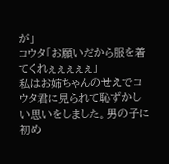が」
コウタ「お願いだから服を着てくれぇぇぇぇぇ」
私はお姉ちゃんのせえでコウタ君に見られて恥ずかしい思いをしました。男の子に初め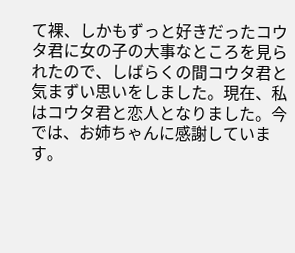て裸、しかもずっと好きだったコウタ君に女の子の大事なところを見られたので、しばらくの間コウタ君と気まずい思いをしました。現在、私はコウタ君と恋人となりました。今では、お姉ちゃんに感謝しています。